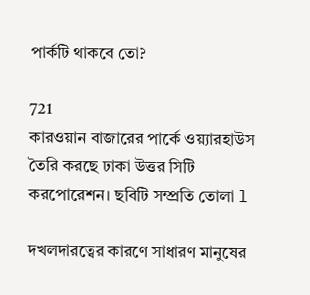পার্কটি থাকবে তো?

721
কারওয়ান বাজারের পার্কে ওয়্যারহাউস তৈরি করছে ঢাকা উত্তর সিটি করপোরেশন। ছবিটি সম্প্রতি তোলা l

দখলদারত্বের কারণে সাধারণ মানুষের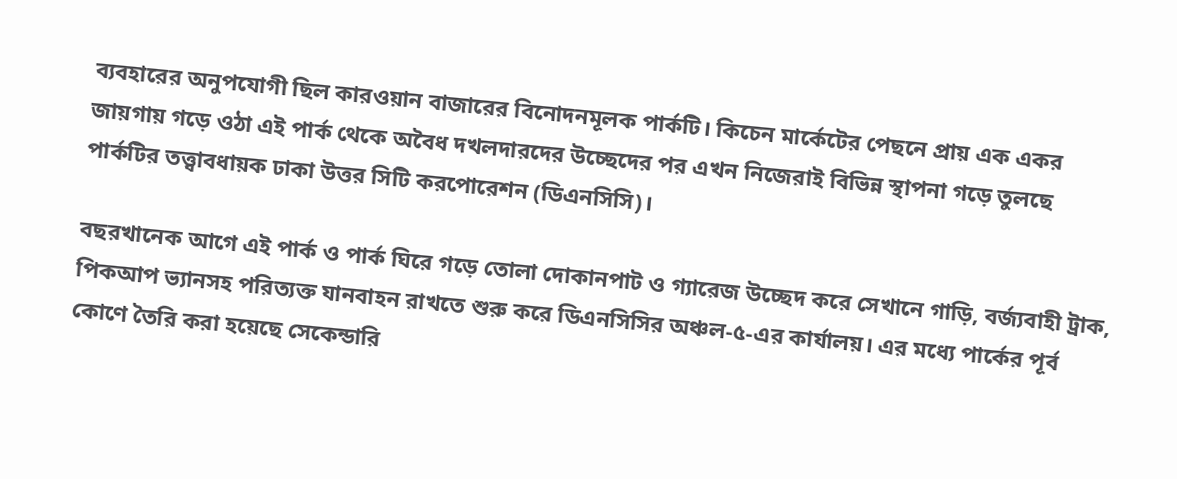ব্যবহারের অনুপযোগী ছিল কারওয়ান বাজারের বিনোদনমূলক পার্কটি। কিচেন মার্কেটের পেছনে প্রায় এক একর জায়গায় গড়ে ওঠা এই পার্ক থেকে অবৈধ দখলদারদের উচ্ছেদের পর এখন নিজেরাই বিভিন্ন স্থাপনা গড়ে তুলছে পার্কটির তত্ত্বাবধায়ক ঢাকা উত্তর সিটি করপোরেশন (ডিএনসিসি)।

বছরখানেক আগে এই পার্ক ও পার্ক ঘিরে গড়ে তোলা দোকানপাট ও গ্যারেজ উচ্ছেদ করে সেখানে গাড়ি, বর্জ্যবাহী ট্রাক, পিকআপ ভ্যানসহ পরিত্যক্ত যানবাহন রাখতে শুরু করে ডিএনসিসির অঞ্চল-৫-এর কার্যালয়। এর মধ্যে পার্কের পূর্ব কোণে তৈরি করা হয়েছে সেকেন্ডারি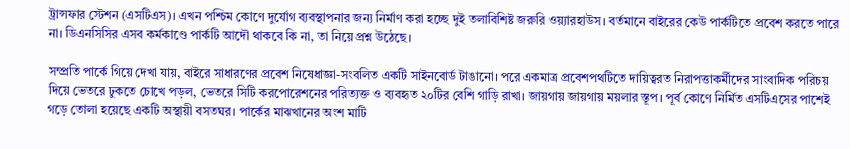ট্রান্সফার স্টেশন (এসটিএস)। এখন পশ্চিম কোণে দুর্যোগ ব্যবস্থাপনার জন্য নির্মাণ করা হচ্ছে দুই তলাবিশিষ্ট জরুরি ওয়্যারহাউস। বর্তমানে বাইরের কেউ পার্কটিতে প্রবেশ করতে পারে না। ডিএনসিসির এসব কর্মকাণ্ডে পার্কটি আদৌ থাকবে কি না, তা নিয়ে প্রশ্ন উঠেছে।

সম্প্রতি পার্কে গিয়ে দেখা যায়, বাইরে সাধারণের প্রবেশ নিষেধাজ্ঞা-সংবলিত একটি সাইনবোর্ড টাঙানো। পরে একমাত্র প্রবেশপথটিতে দায়িত্বরত নিরাপত্তাকর্মীদের সাংবাদিক পরিচয় দিয়ে ভেতরে ঢুকতে চোখে পড়ল, ভেতরে সিটি করপোরেশনের পরিত্যক্ত ও ব্যবহৃত ২০টির বেশি গাড়ি রাখা। জায়গায় জায়গায় ময়লার স্তূপ। পূর্ব কোণে নির্মিত এসটিএসের পাশেই গড়ে তোলা হয়েছে একটি অস্থায়ী বসতঘর। পার্কের মাঝখানের অংশ মাটি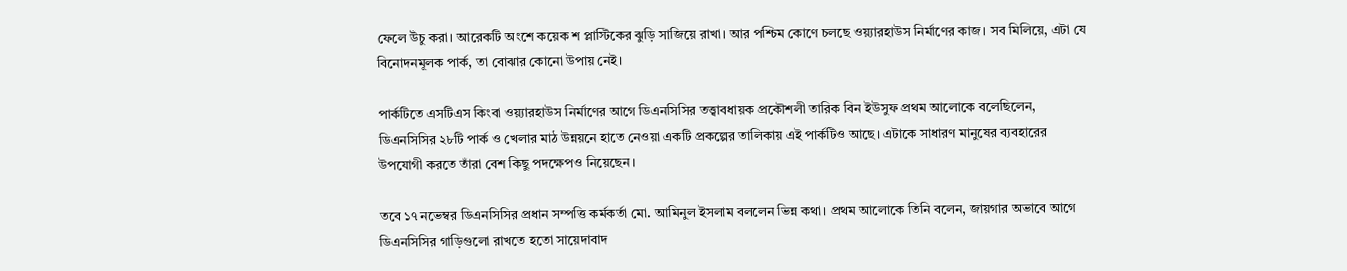ফেলে উঁচু করা। আরেকটি অংশে কয়েক শ প্লাস্টিকের ঝুড়ি সাজিয়ে রাখা। আর পশ্চিম কোণে চলছে ওয়্যারহাউস নির্মাণের কাজ। সব মিলিয়ে, এটা যে বিনোদনমূলক পার্ক, তা বোঝার কোনো উপায় নেই।

পার্কটিতে এসটিএস কিংবা ওয়্যারহাউস নির্মাণের আগে ডিএনসিসির তত্ত্বাবধায়ক প্রকৌশলী তারিক বিন ইউসুফ প্রথম আলোকে বলেছিলেন, ডিএনসিসির ২৮টি পার্ক ও খেলার মাঠ উন্নয়নে হাতে নেওয়া একটি প্রকল্পের তালিকায় এই পার্কটিও আছে। এটাকে সাধারণ মানুষের ব্যবহারের উপযোগী করতে তাঁরা বেশ কিছু পদক্ষেপও নিয়েছেন।

তবে ১৭ নভেম্বর ডিএনসিসির প্রধান সম্পত্তি কর্মকর্তা মো. আমিনুল ইসলাম বললেন ভিন্ন কথা। প্রথম আলোকে তিনি বলেন, জায়গার অভাবে আগে ডিএনসিসির গাড়িগুলো রাখতে হতো সায়েদাবাদ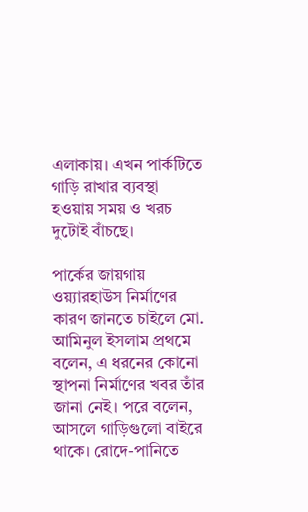এলাকায়। এখন পার্কটিতে গাড়ি রাখার ব্যবস্থা হওয়ায় সময় ও খরচ দুটোই বাঁচছে।

পার্কের জায়গায় ওয়্যারহাউস নির্মাণের কারণ জানতে চাইলে মো. আমিনুল ইসলাম প্রথমে বলেন, এ ধরনের কোনো স্থাপনা নির্মাণের খবর তাঁর জানা নেই। পরে বলেন, আসলে গাড়িগুলো বাইরে থাকে। রোদে-পানিতে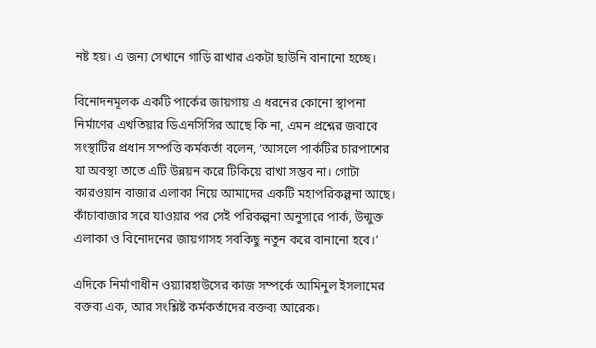নষ্ট হয়। এ জন্য সেখানে গাড়ি রাখার একটা ছাউনি বানানো হচ্ছে।

বিনোদনমূলক একটি পার্কের জায়গায় এ ধরনের কোনো স্থাপনা নির্মাণের এখতিয়ার ডিএনসিসির আছে কি না, এমন প্রশ্নের জবাবে সংস্থাটির প্রধান সম্পত্তি কর্মকর্তা বলেন, ‘আসলে পার্কটির চারপাশের যা অবস্থা তাতে এটি উন্নয়ন করে টিকিয়ে রাখা সম্ভব না। গোটা কারওয়ান বাজার এলাকা নিয়ে আমাদের একটি মহাপরিকল্পনা আছে। কাঁচাবাজার সরে যাওয়ার পর সেই পরিকল্পনা অনুসারে পার্ক, উন্মুক্ত এলাকা ও বিনোদনের জায়গাসহ সবকিছু নতুন করে বানানো হবে।’

এদিকে নির্মাণাধীন ওয়্যারহাউসের কাজ সম্পর্কে আমিনুল ইসলামের বক্তব্য এক, আর সংশ্লিষ্ট কর্মকর্তাদের বক্তব্য আরেক।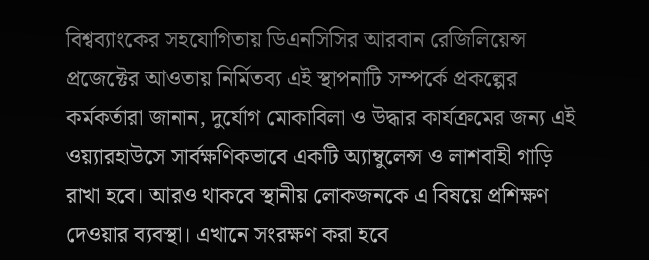বিশ্বব্যাংকের সহযোগিতায় ডিএনসিসির আরবান রেজিলিয়েন্স প্রজেক্টের আওতায় নির্মিতব্য এই স্থাপনাটি সম্পর্কে প্রকল্পের কর্মকর্তারা জানান, দুর্যোগ মোকাবিলা ও উদ্ধার কার্যক্রমের জন্য এই ওয়্যারহাউসে সার্বক্ষণিকভাবে একটি অ্যাম্বুলেন্স ও লাশবাহী গাড়ি রাখা হবে। আরও থাকবে স্থানীয় লোকজনকে এ বিষয়ে প্রশিক্ষণ দেওয়ার ব্যবস্থা। এখানে সংরক্ষণ করা হবে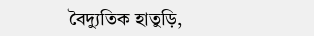বৈদ্যুতিক হাতুড়ি,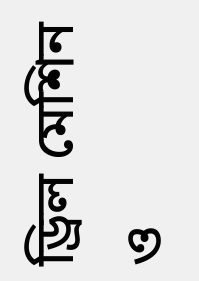ড্রিল মেশিন ও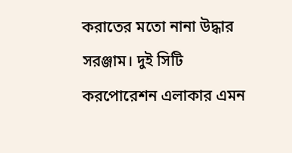করাতের মতো নানা উদ্ধার সরঞ্জাম। দুই সিটি করপোরেশন এলাকার এমন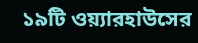১৯টি ওয়্যারহাউসের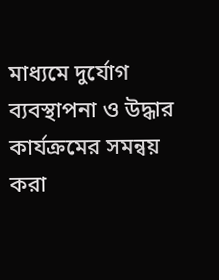মাধ্যমে দুর্যোগ ব্যবস্থাপনা ও উদ্ধার কার্যক্রমের সমন্বয় করা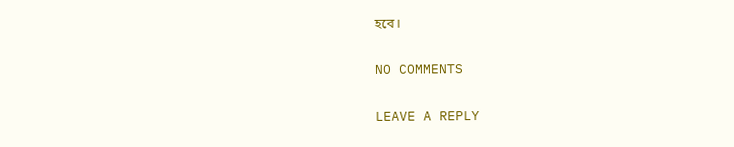হবে।

NO COMMENTS

LEAVE A REPLY